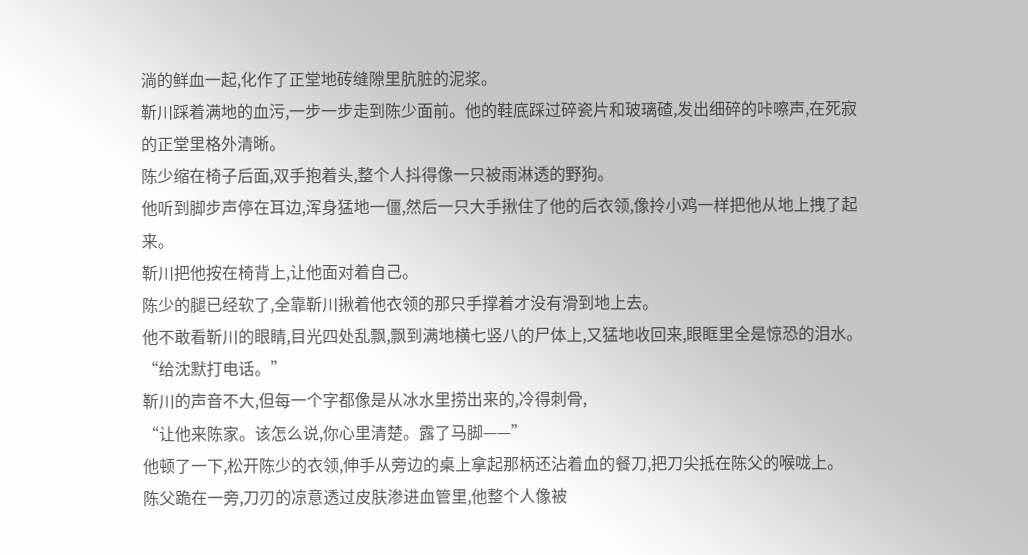淌的鲜血一起,化作了正堂地砖缝隙里肮脏的泥浆。
靳川踩着满地的血污,一步一步走到陈少面前。他的鞋底踩过碎瓷片和玻璃碴,发出细碎的咔嚓声,在死寂的正堂里格外清晰。
陈少缩在椅子后面,双手抱着头,整个人抖得像一只被雨淋透的野狗。
他听到脚步声停在耳边,浑身猛地一僵,然后一只大手揪住了他的后衣领,像拎小鸡一样把他从地上拽了起来。
靳川把他按在椅背上,让他面对着自己。
陈少的腿已经软了,全靠靳川揪着他衣领的那只手撑着才没有滑到地上去。
他不敢看靳川的眼睛,目光四处乱飘,飘到满地横七竖八的尸体上,又猛地收回来,眼眶里全是惊恐的泪水。
“给沈默打电话。”
靳川的声音不大,但每一个字都像是从冰水里捞出来的,冷得刺骨,
“让他来陈家。该怎么说,你心里清楚。露了马脚——”
他顿了一下,松开陈少的衣领,伸手从旁边的桌上拿起那柄还沾着血的餐刀,把刀尖抵在陈父的喉咙上。
陈父跪在一旁,刀刃的凉意透过皮肤渗进血管里,他整个人像被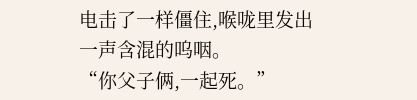电击了一样僵住,喉咙里发出一声含混的呜咽。
“你父子俩,一起死。”